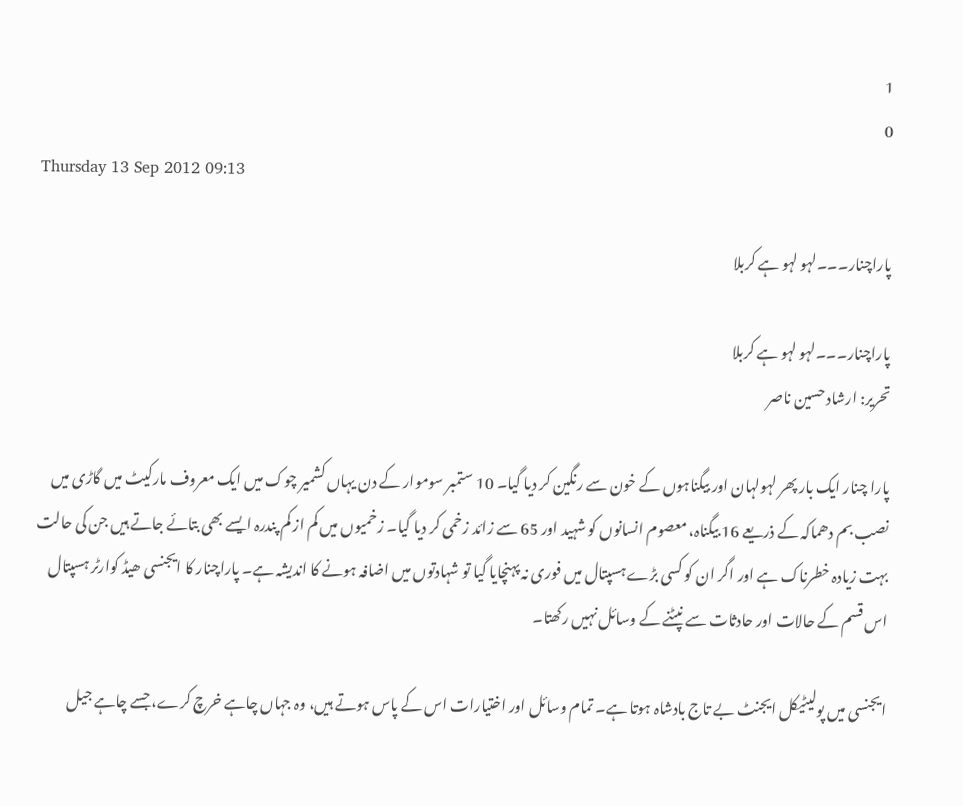1
0
Thursday 13 Sep 2012 09:13

پاراچنار۔۔۔لہو لہو ہے کربلا

پاراچنار۔۔۔لہو لہو ہے کربلا
تحریر: ارشاد حسین ناصر

پارا چنار ایک بار پھر لہولہان اور بیگناہوں کے خون سے رنگین کر دیا گیا۔ 10 ستمبر سوموار کے دن یہاں کشمیر چوک میں ایک معروف مارکیٹ میں گاڑی میں نصب بم دھماکہ کے ذریعے 16 بیگناہ، معصوم انسانوں کو شہید اور 65 سے زائد زخمی کر دیا گیا۔ زخمیوں میں کم از کم پندرہ ایسے بھی بتائے جاتے ہیں جن کی حالت بہت زیادہ خطرناک ہے اور اگر ان کو کسی بڑے ہسپتال میں فوری نہ پہنچایا گیا تو شہادتوں میں اضافہ ہونے کا اندیشہ ہے۔ پاراچنار کا ایجنسی ھیڈ کوارٹر ہسپتال اس قسم کے حالات اور حادثات سے نپٹنے کے وسائل نہیں رکھتا۔

ایجنسی میں پولیٹیکل ایجنٹ بے تاج بادشاہ ہوتا ہے۔ تمام وسائل اور اختیارات اس کے پاس ہوتے ہیں، وہ جہاں چاہے خرچ کرے، جسے چاہے جیل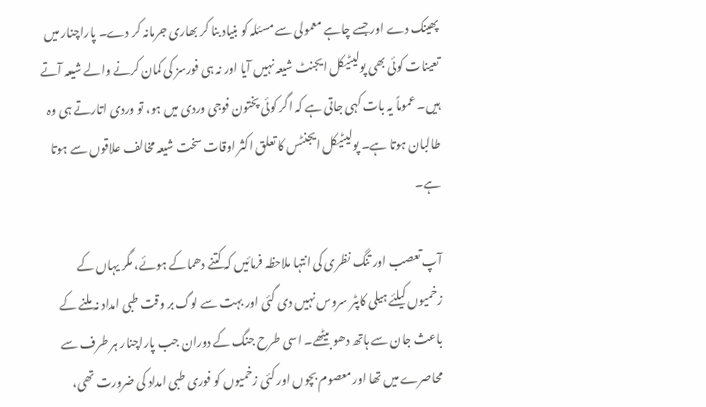پھینک دے اور جسے چاہے معمولی سے مسئلہ کو بنیاد بنا کر بھاری جرمانہ کر دے۔ پاراچنار میں تعینات کوئی بھی پولیٹیکل ایجنٹ شیعہ نہیں آیا اور نہ ہی فورسز کی کمان کرنے والے شیعہ آتے ہیں۔ عموماً یہ بات کہی جاتی ہے کہ اگر کوئی پختون فوجی وردی میں ہو، تو وردی اتارتے ہی وہ طالبان ہوتا ہے۔ پولیٹیکل ایجنٹس کا تعلق اکثر اوقات سخت شیعہ مخالف علاقوں سے ہوتا ہے۔

آپ تعصب اور تنگ نظری کی انتہا ملاحظہ فرمائیں کہ کتنے دھماکے ہوئے، مگر یہاں کے زخمیوں کیلئے ہیلی کاپٹر سروس نہیں دی گئی اور بہت سے لوگ بر وقت طبی امداد نہ ملنے کے باعث جان سے ہاتھ دھو بیٹھے۔ اسی طرح جنگ کے دوران جب پاراچنار ہر طرف سے محاصرے میں تھا اور معصوم بچوں اور کئی زخمیوں کو فوری طبی امداد کی ضرورت تھی،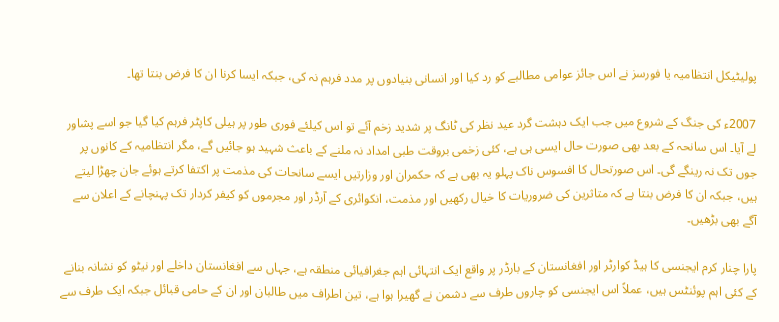پولیٹیکل انتظامیہ یا فورسز نے اس جائز عوامی مطالبے کو رد کیا اور انسانی بنیادوں پر مدد فرہم نہ کی، جبکہ ایسا کرنا ان کا فرض بنتا تھا۔

2007ء کی جنگ کے شروع میں جب ایک دہشت گرد عید نظر کی ٹانگ پر شدید زخم آئے تو اس کیلئے فوری طور پر ہیلی کاپٹر فرہم کیا گیا جو اسے پشاور لے آیا۔ اس سانحہ کے بعد بھی صورت حال ایسی ہی ہے، کئی زخمی بروقت طبی امداد نہ ملنے کے باعث شہید ہو جائیں گے، مگر انتظامیہ کے کانوں پر جوں تک نہ رینگے گی۔ اس صورتحال کا افسوس ناک پہلو یہ بھی ہے کہ حکمران اور وزارتیں ایسے سانحات کی مذمت پر اکتفا کرتے ہوئے جان چھڑا لیتے ہیں، جبکہ ان کا فرض بنتا ہے کہ متاثرین کی ضروریات کا خیال رکھیں اور مذمت، انکوائری کے آرڈر اور مجرموں کو کیفر کردار تک پہنچانے کے اعلان سے آگے بھی بڑھیں۔

پارا چنار کرم ایجنسی کا ہیڈ کوارٹر اور افغانستان کے بارڈر پر واقع ایک انتہائی اہم جغرافیائی منطقہ ہے، جہاں سے افغانستان داخلے اور نیٹو کو نشانہ بنانے کے کئی اہم پوئنٹس ہیں، عملاً اس ایجنسی کو چاروں طرف سے دشمن نے گھیرا ہوا ہے، تین اطراف میں طالبان اور ان کے حامی قبائل جبکہ ایک طرف سے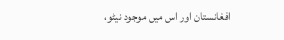افغانستان اور اس میں موجود نیٹو،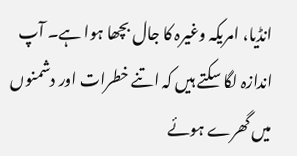انڈیا، امریکہ وغیرہ کا جال بچھا ہوا ہے۔ آپ اندازہ لگا سکتے ہیں کہ اتنے خطرات اور دشمنوں میں گھرے ہوئے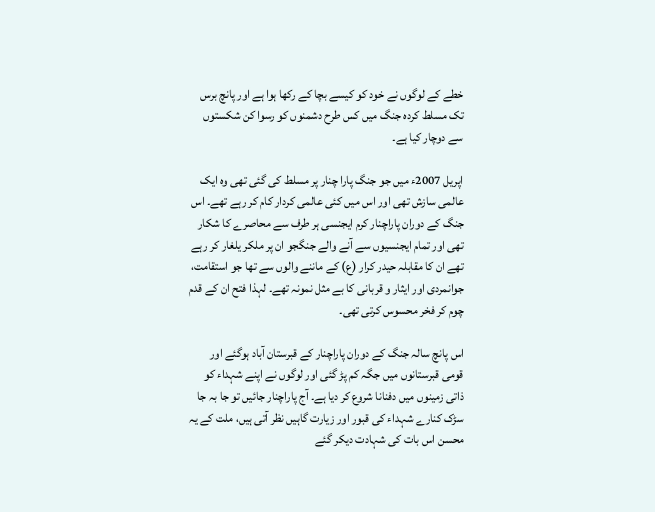خطے کے لوگوں نے خود کو کیسے بچا کے رکھا ہوا ہے اور پانچ برس تک مسلط کردہ جنگ میں کس طرح دشمنوں کو رسوا کن شکستوں سے دوچار کیا ہے۔

اپریل 2007ء میں جو جنگ پارا چنار پر مسلط کی گئی تھی وہ ایک عالمی سازش تھی اور اس میں کئی عالمی کردار کام کر رہے تھے۔ اس جنگ کے دوران پاراچنار کرم ایجنسی ہر طرف سے محاصرے کا شکار تھی اور تمام ایجنسیوں سے آنے والے جنگجو ان پر ملکر یلغار کر رہے تھے ان کا مقابلہ حیدر کرار (ع) کے ماننے والوں سے تھا جو استقامت، جوانمردی اور ایثار و قربانی کا بے مثل نمونہ تھے۔ لہذا فتح ان کے قدم چوم کر فخر محسوس کرتی تھی۔

اس پانچ سالہ جنگ کے دوران پاراچنار کے قبرستان آباد ہوگئے اور قومی قبرستانوں میں جگہ کم پڑ گئی اور لوگوں نے اپنے شہداء کو ذاتی زمینوں میں دفنانا شروع کر دیا ہے۔ آج پاراچنار جائیں تو جا بہ جا سڑک کنارے شہداء کی قبور اور زیارت گاہیں نظر آتی ہیں، ملت کے یہ محسن اس بات کی شہادت دیکر گئے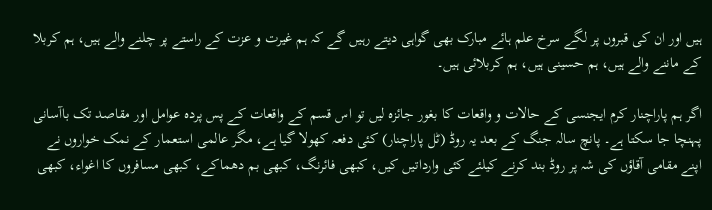ہیں اور ان کی قبروں پر لگے سرخ علم ہائے مبارک بھی گواہی دیتے رہیں گے کہ ہم غیرت و عزت کے راستے پر چلنے والے ہیں، ہم کربلا کے ماننے والے ہیں، ہم حسینی ہیں، ہم کربلائی ہیں۔

اگر ہم پاراچنار کرم ایجنسی کے حالات و واقعات کا بغور جائزہ لیں تو اس قسم کے واقعات کے پس پردہ عوامل اور مقاصد تک باآسانی پہنچا جا سکتا ہے۔ پانچ سالہ جنگ کے بعد یہ روڈ (ٹل پاراچنار) کئی دفعہ کھولا گیا ہے، مگر عالمی استعمار کے نمک خواروں نے اپنے مقامی آقاؤں کی شہ پر روڈ بند کرنے کیلئے کئی وارداتیں کیں، کبھی فائرنگ، کبھی بم دھماکے، کبھی مسافروں کا اغواء، کبھی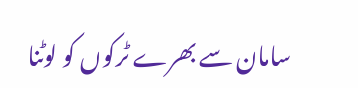سامان سے بھرے ٹرکوں کو لوٹنا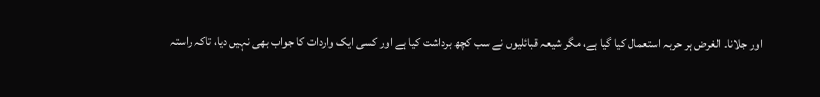اور جلانا۔ الغرض ہر حربہ استعمال کیا گیا ہے، مگر شیعہ قبائلیوں نے سب کچھ برداشت کیا ہے اور کسی ایک واردات کا جواب بھی نہیں دیا، تاکہ راستہ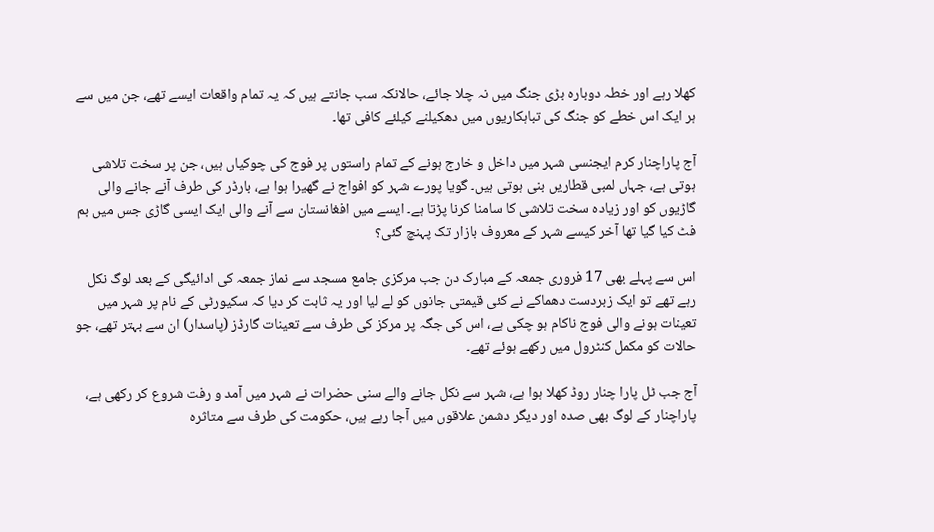کھلا رہے اور خطہ دوبارہ بڑی جنگ میں نہ چلا جائے، حالانکہ سب جانتے ہیں کہ یہ تمام واقعات ایسے تھے، جن میں سے ہر ایک اس خطے کو جنگ کی تباہکاریوں میں دھکیلنے کیلئے کافی تھا۔

آج پاراچنار کرم ایجنسی شہر میں داخل و خارج ہونے کے تمام راستوں پر فوج کی چوکیاں ہیں، جن پر سخت تلاشی ہوتی ہے، جہاں لمبی قطاریں بنی ہوتی ہیں۔ گویا پورے شہر کو افواج نے گھیرا ہوا ہے، بارڈر کی طرف آنے جانے والی گاڑیوں کو اور زیادہ سخت تلاشی کا سامنا کرنا پڑتا ہے۔ ایسے میں افغانستان سے آنے والی ایک ایسی گاڑی جس میں بم فٹ کیا گیا تھا آخر کیسے شہر کے معروف بازار تک پہنچ گئی؟

اس سے پہلے بھی 17 فروری جمعہ کے مبارک دن جب مرکزی جامع مسجد سے نماز جمعہ کی ادائیگی کے بعد لوگ نکل رہے تھے تو ایک زبردست دھماکے نے کئی قیمتی جانوں کو لے لیا اور یہ ثابت کر دیا کہ سکیورٹی کے نام پر شہر میں تعینات ہونے والی فوج ناکام ہو چکی ہے، اس کی جگہ پر مرکز کی طرف سے تعینات گارڈز (پاسدار) ان سے بہتر تھے، جو حالات کو مکمل کنٹرول میں رکھے ہوئے تھے۔

آج جب ٹل پارا چنار روڈ کھلا ہوا ہے، شہر سے نکل جانے والے سنی حضرات نے شہر میں آمد و رفت شروع کر رکھی ہے، پاراچنار کے لوگ بھی صدہ اور دیگر دشمن علاقوں میں آجا رہے ہیں، حکومت کی طرف سے متاثرہ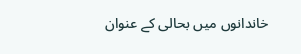خاندانوں میں بحالی کے عنوان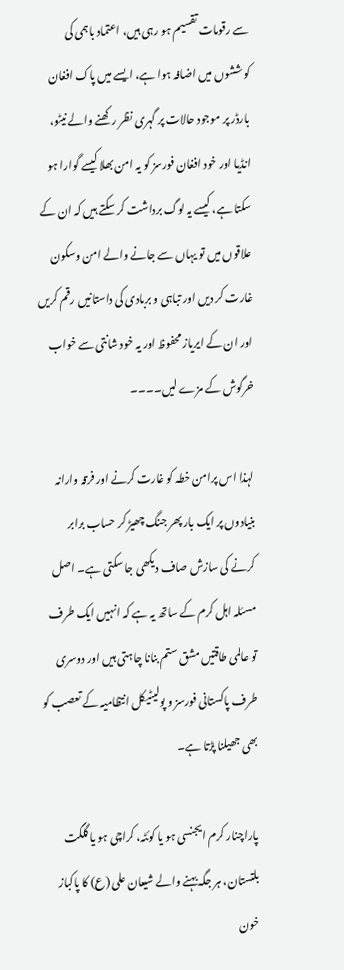سے رقومات تقسیم ہو رہی ہیں، اعتماد باہمی کی کوششوں میں اضافہ ہوا ہے، ایسے میں پاک افغان بارڈر پر موجود حالات پر گہری نظر رکھنے والے نیٹو، انڈیا اور خود افغان فورسز کو یہ امن بھلا کیسے گوارا ہو سکتا ہے، کیسے یہ لوگ برداشت کر سکتے ہیں کہ ان کے علاقوں میں تو یہاں سے جانے والے امن وسکون غارت کر دیں اور تباہی و بربادی کی داستانیں رقم کریں اور ان کے ایریاز محفوظ اور یہ خود شانتی سے خواب خرگوش کے مزے لیں۔۔۔۔

لہذا اس پرامن خطہ کو غارت کرنے اور فرقہ وارانہ بنیادوں پر ایک بار پھر جنگ چھیڑ کر حساب برابر کرنے کی سازش صاف دیکھی جا سکتی ہے۔ اصل مسئلہ اہل کرم کے ساتھ یہ ہے کہ انہیں ایک طرف تو عالمی طاقتیں مشق ستم بنانا چاہتی ہیں اور دوسری طرف پاکستانی فورسز و پولیٹیکل انتظامیہ کے تعصب کو بھی جھیلنا پڑتا ہے۔

پاراچنار کرم ایجنسی ہو یا کوئٹہ، کراچی ہو یا گلگت بلتستان، ہر جگہ بہنے والے شیعان علی (ع) کا پاکباز خون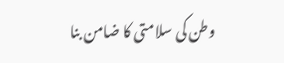وطن کی سلامتی کا ضامن بنا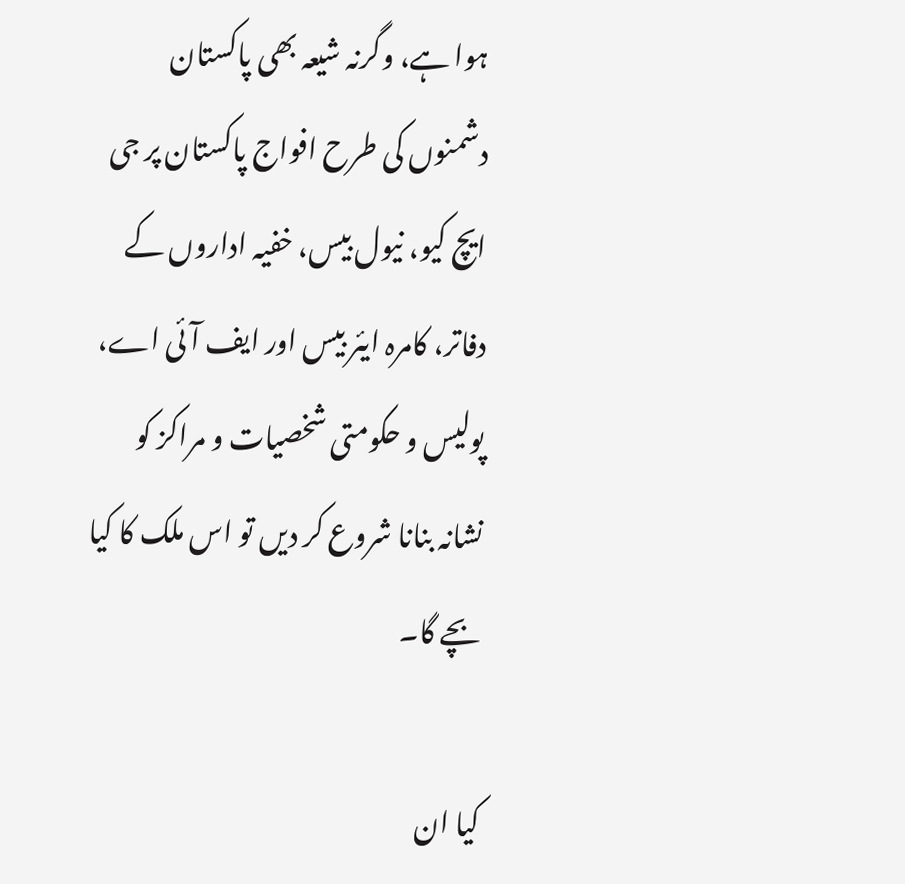ہوا ہے، وگرنہ شیعہ بھی پاکستان دشمنوں کی طرح افواج پاکستان پر جی ایچ کیو، نیول بیس، خفیہ اداروں کے دفاتر، کامرہ ایئر بیس اور ایف آئی اے، پولیس و حکومتی شخصیات و مراکز کو نشانہ بنانا شروع کر دیں تو اس ملک کا کیا بچے گا۔

کیا ان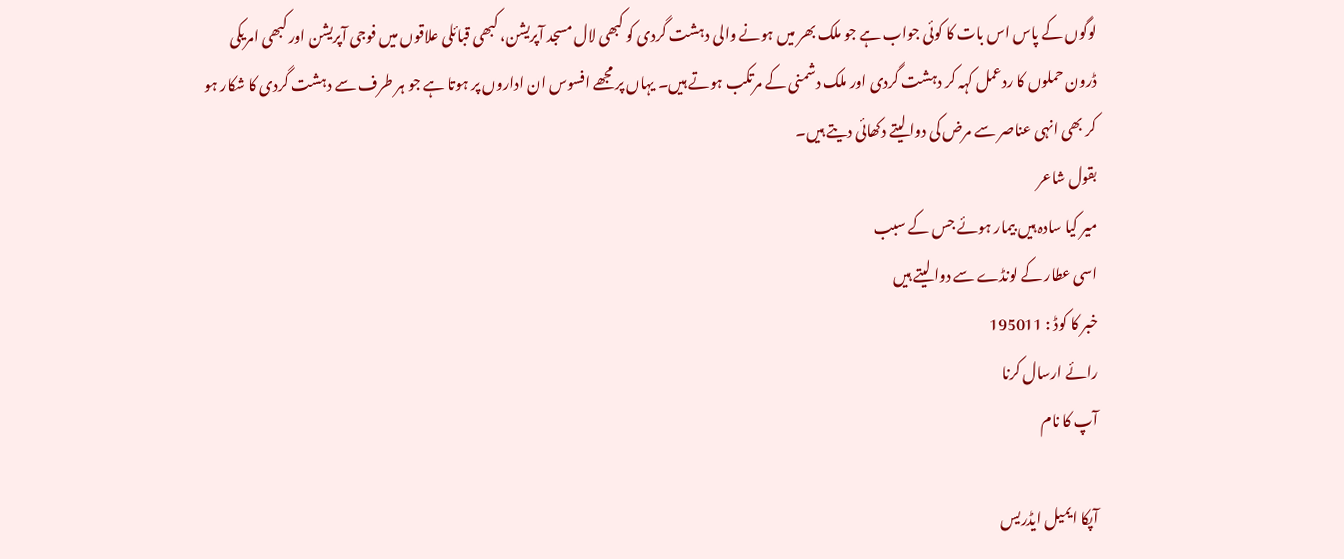لوگوں کے پاس اس بات کا کوئی جواب ہے جو ملک بھر میں ہونے والی دہشت گردی کو کبھی لال مسجد آپریشن، کبھی قبائلی علاقوں میں فوجی آپریشن اور کبھی امریکی ڈرون حملوں کا ردعمل کہہ کر دہشت گردی اور ملک دشمنی کے مرتکب ہوتے ہیں۔ یہاں پر مجھے افسوس ان اداروں پر ہوتا ہے جو ہر طرف سے دہشت گردی کا شکار ہو کر بھی انہی عناصر سے مرض کی دوا لیتے دکھائی دیتے ہیں۔
بقول شاعر
میر کیا سادہ ہیں بیمار ہوئے جس کے سبب
اسی عطار کے لونڈے سے دوا لیتے ہیں
خبر کا کوڈ : 195011
رائے ارسال کرنا
آپ کا نام

آپکا ایمیل ایڈریس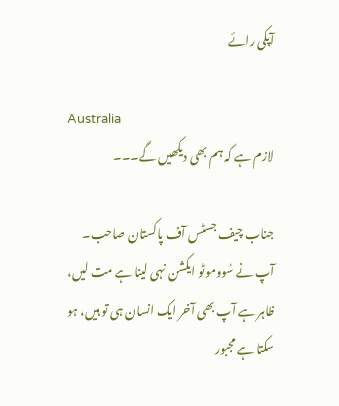آپکی رائے

Australia
لازم ہے کہ ہم بھی دیکھیں گے۔۔۔

جناب چیف جسٹس آف پاکستان صاحب۔ آپ نے سُووموٹو ایکشن نہی لینا ہے مت لیں، ظاہر ہے آپ بھی آخر ایک انسان ہی تو ہیں، ہو سکتا ہے مجبور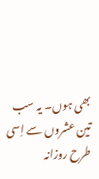بھی ہوں۔ یہ سب تین عشروں سے اِسی طرح روزانہ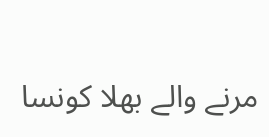مرنے والے بھلا کونسا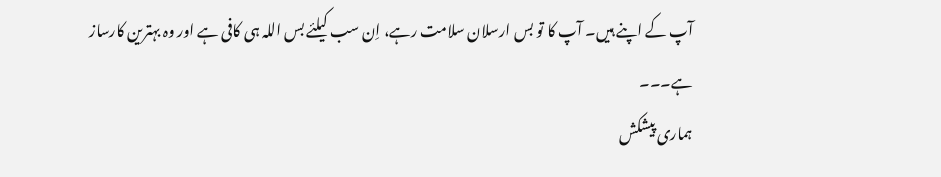آپ کے اپنے ہیں۔ آپ کا تو بس ارسلان سلامت رہے، اِن سب کیلئے بس اللہ ہی کافی ہے اور وہ بہترین کارساز ہے۔۔۔
ہماری پیشکش